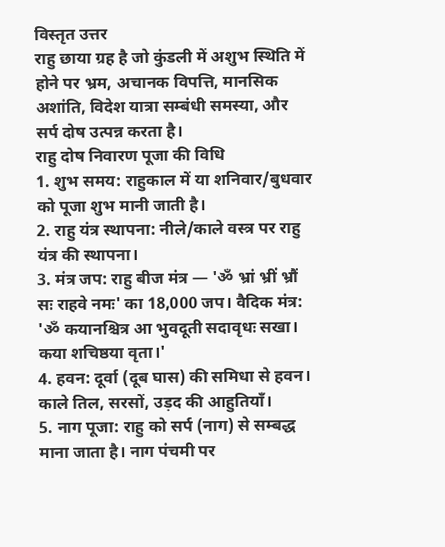विस्तृत उत्तर
राहु छाया ग्रह है जो कुंडली में अशुभ स्थिति में होने पर भ्रम, अचानक विपत्ति, मानसिक अशांति, विदेश यात्रा सम्बंधी समस्या, और सर्प दोष उत्पन्न करता है।
राहु दोष निवारण पूजा की विधि
1. शुभ समय: राहुकाल में या शनिवार/बुधवार को पूजा शुभ मानी जाती है।
2. राहु यंत्र स्थापना: नीले/काले वस्त्र पर राहु यंत्र की स्थापना।
3. मंत्र जप: राहु बीज मंत्र — 'ॐ भ्रां भ्रीं भ्रौं सः राहवे नमः' का 18,000 जप। वैदिक मंत्र: 'ॐ कयानश्चित्र आ भुवदूती सदावृधः सखा। कया शचिष्ठया वृता।'
4. हवन: दूर्वा (दूब घास) की समिधा से हवन। काले तिल, सरसों, उड़द की आहुतियाँ।
5. नाग पूजा: राहु को सर्प (नाग) से सम्बद्ध माना जाता है। नाग पंचमी पर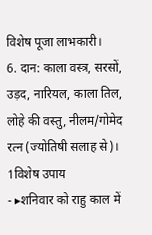विशेष पूजा लाभकारी।
6. दान: काला वस्त्र, सरसों, उड़द, नारियल, काला तिल, लोहे की वस्तु, नीलम/गोमेद रत्न (ज्योतिषी सलाह से)।
1विशेष उपाय
- ▸शनिवार को राहु काल में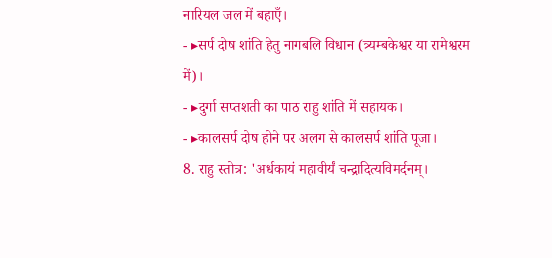नारियल जल में बहाएँ।
- ▸सर्प दोष शांति हेतु नागबलि विधान (त्र्यम्बकेश्वर या रामेश्वरम में)।
- ▸दुर्गा सप्तशती का पाठ राहु शांति में सहायक।
- ▸कालसर्प दोष होने पर अलग से कालसर्प शांति पूजा।
8. राहु स्तोत्र: 'अर्धकायं महावीर्यं चन्द्रादित्यविमर्दनम्।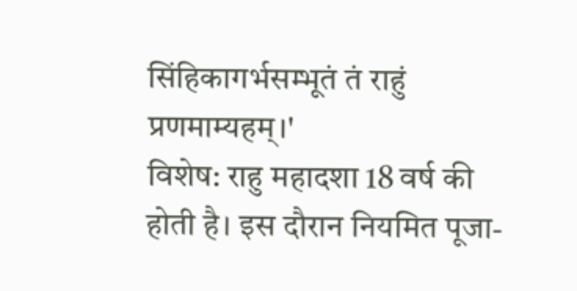सिंहिकागर्भसम्भूतं तं राहुं प्रणमाम्यहम्।'
विशेष: राहु महादशा 18 वर्ष की होती है। इस दौरान नियमित पूजा-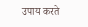उपाय करते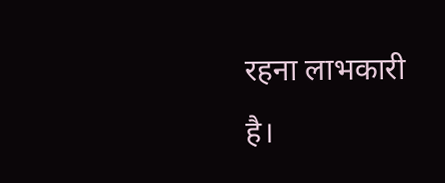रहना लाभकारी है।